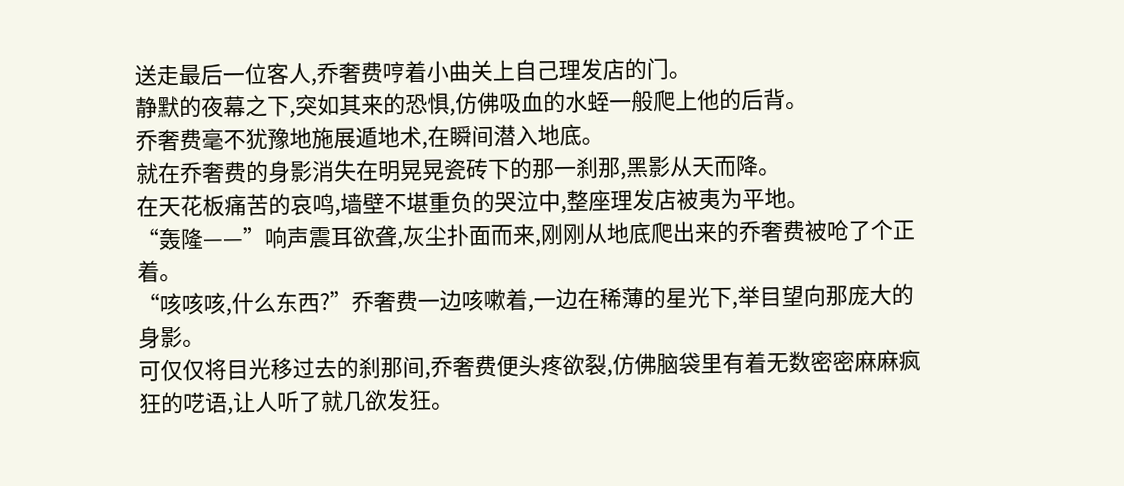送走最后一位客人,乔奢费哼着小曲关上自己理发店的门。
静默的夜幕之下,突如其来的恐惧,仿佛吸血的水蛭一般爬上他的后背。
乔奢费毫不犹豫地施展遁地术,在瞬间潜入地底。
就在乔奢费的身影消失在明晃晃瓷砖下的那一刹那,黑影从天而降。
在天花板痛苦的哀鸣,墙壁不堪重负的哭泣中,整座理发店被夷为平地。
“轰隆——”响声震耳欲聋,灰尘扑面而来,刚刚从地底爬出来的乔奢费被呛了个正着。
“咳咳咳,什么东西?”乔奢费一边咳嗽着,一边在稀薄的星光下,举目望向那庞大的身影。
可仅仅将目光移过去的刹那间,乔奢费便头疼欲裂,仿佛脑袋里有着无数密密麻麻疯狂的呓语,让人听了就几欲发狂。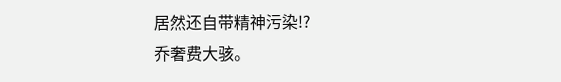居然还自带精神污染!?
乔奢费大骇。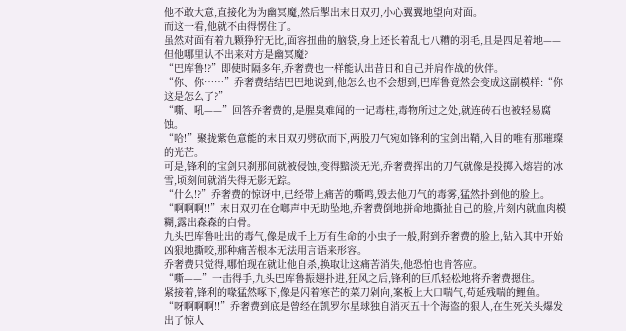他不敢大意,直接化为为幽冥魔,然后掣出末日双刃,小心翼翼地望向对面。
而这一看,他就不由得愣住了。
虽然对面有着九颗狰狞无比,面容扭曲的脑袋,身上还长着乱七八糟的羽毛,且是四足着地——但他哪里认不出来对方是幽冥魔?
“巴库鲁!?”即使时隔多年,乔奢费也一样能认出昔日和自己并肩作战的伙伴。
“你、你……”乔奢费结结巴巴地说到,他怎么也不会想到,巴库鲁竟然会变成这副模样:“你这是怎么了?”
“嘶、吼——”回答乔奢费的,是腥臭难闻的一记毒柱,毒物所过之处,就连砖石也被轻易腐蚀。
“哈!”聚拢紫色意能的末日双刃劈砍而下,两股刀气宛如锋利的宝剑出鞘,入目的唯有那璀璨的光芒。
可是,锋利的宝剑只刹那间就被侵蚀,变得黯淡无光,乔奢费挥出的刀气就像是投掷入熔岩的冰雪,顷刻间就消失得无影无踪。
“什么!?”乔奢费的惊讶中,已经带上痛苦的嘶鸣,毁去他刀气的毒雾,猛然扑到他的脸上。
“啊啊啊!!”末日双刃在仓啷声中无助坠地,乔奢费倒地拼命地撕扯自己的脸,片刻内就血肉模糊,露出森森的白骨。
九头巴库鲁吐出的毒气,像是成千上万有生命的小虫子一般,附到乔奢费的脸上,钻入其中开始凶狠地撕咬,那种痛苦根本无法用言语来形容。
乔奢费只觉得,哪怕现在就让他自杀,换取让这痛苦消失,他恐怕也肯答应。
“嘶——”一击得手,九头巴库鲁振翅扑进,狂风之后,锋利的巨爪轻松地将乔奢费摁住。
紧接着,锋利的喙猛然啄下,像是闪着寒芒的菜刀剁向,案板上大口喘气,苟延残喘的鲤鱼。
“呀啊啊啊!!”乔奢费到底是曾经在凯罗尔星球独自消灭五十个海盗的狠人,在生死关头爆发出了惊人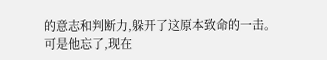的意志和判断力,躲开了这原本致命的一击。
可是他忘了,现在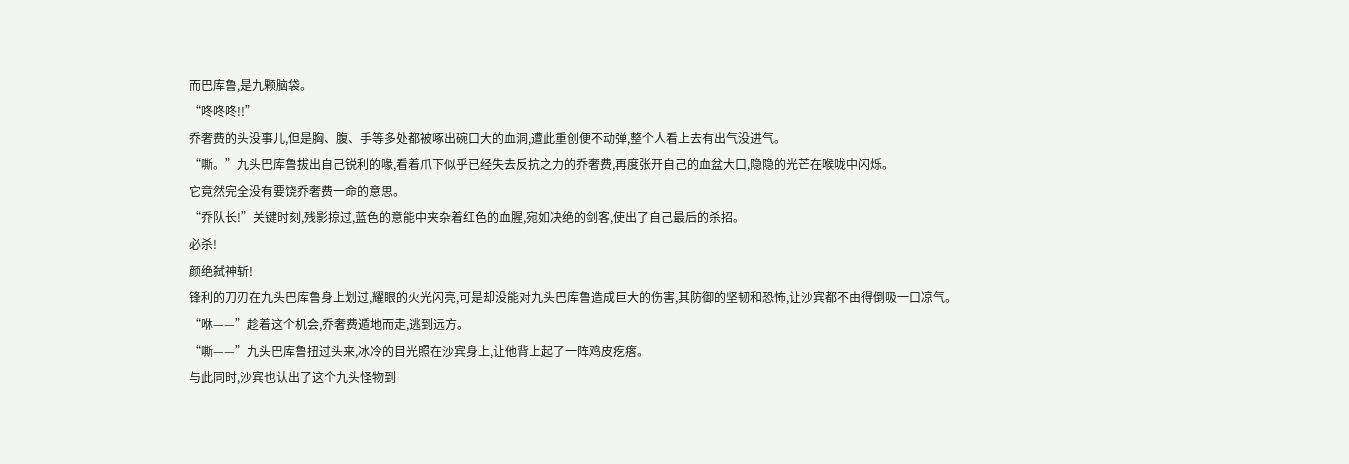而巴库鲁,是九颗脑袋。
“咚咚咚!!”
乔奢费的头没事儿,但是胸、腹、手等多处都被啄出碗口大的血洞,遭此重创便不动弹,整个人看上去有出气没进气。
“嘶。”九头巴库鲁拔出自己锐利的喙,看着爪下似乎已经失去反抗之力的乔奢费,再度张开自己的血盆大口,隐隐的光芒在喉咙中闪烁。
它竟然完全没有要饶乔奢费一命的意思。
“乔队长!”关键时刻,残影掠过,蓝色的意能中夹杂着红色的血腥,宛如决绝的剑客,使出了自己最后的杀招。
必杀!
颜绝弑神斩!
锋利的刀刃在九头巴库鲁身上划过,耀眼的火光闪亮,可是却没能对九头巴库鲁造成巨大的伤害,其防御的坚韧和恐怖,让沙宾都不由得倒吸一口凉气。
“咻——”趁着这个机会,乔奢费遁地而走,逃到远方。
“嘶——”九头巴库鲁扭过头来,冰冷的目光照在沙宾身上,让他背上起了一阵鸡皮疙瘩。
与此同时,沙宾也认出了这个九头怪物到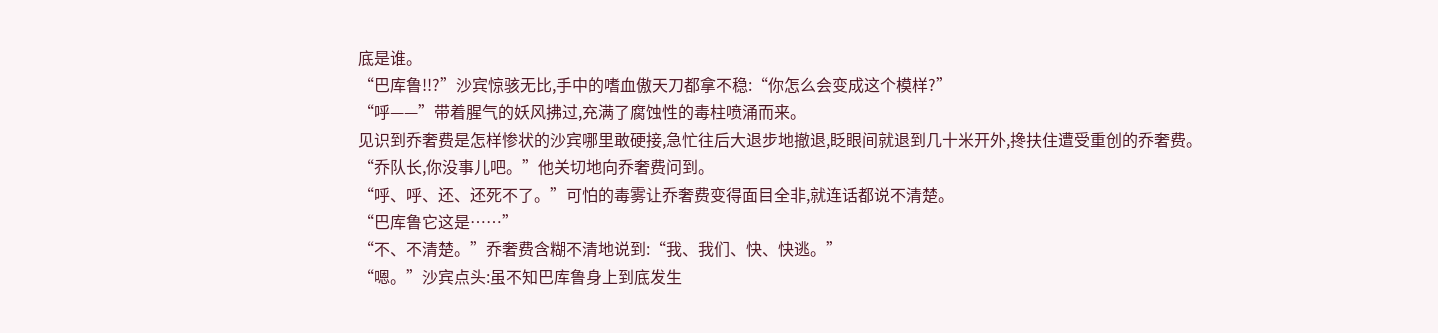底是谁。
“巴库鲁!!?”沙宾惊骇无比,手中的嗜血傲天刀都拿不稳:“你怎么会变成这个模样?”
“呼——”带着腥气的妖风拂过,充满了腐蚀性的毒柱喷涌而来。
见识到乔奢费是怎样惨状的沙宾哪里敢硬接,急忙往后大退步地撤退,眨眼间就退到几十米开外,搀扶住遭受重创的乔奢费。
“乔队长,你没事儿吧。”他关切地向乔奢费问到。
“呼、呼、还、还死不了。”可怕的毒雾让乔奢费变得面目全非,就连话都说不清楚。
“巴库鲁它这是……”
“不、不清楚。”乔奢费含糊不清地说到:“我、我们、快、快逃。”
“嗯。”沙宾点头:虽不知巴库鲁身上到底发生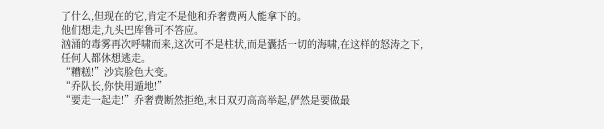了什么,但现在的它,肯定不是他和乔奢费两人能拿下的。
他们想走,九头巴库鲁可不答应。
汹涌的毒雾再次呼啸而来,这次可不是柱状,而是囊括一切的海啸,在这样的怒涛之下,任何人都休想逃走。
“糟糕!”沙宾脸色大变。
“乔队长,你快用遁地!”
“要走一起走!”乔奢费断然拒绝,末日双刃高高举起,俨然是要做最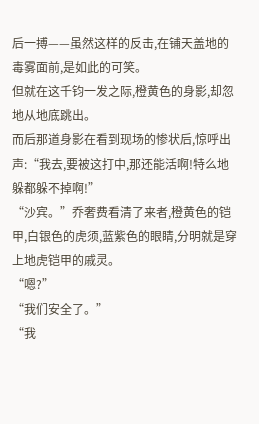后一搏——虽然这样的反击,在铺天盖地的毒雾面前,是如此的可笑。
但就在这千钧一发之际,橙黄色的身影,却忽地从地底跳出。
而后那道身影在看到现场的惨状后,惊呼出声:“我去,要被这打中,那还能活啊!特么地躲都躲不掉啊!”
“沙宾。”乔奢费看清了来者,橙黄色的铠甲,白银色的虎须,蓝紫色的眼睛,分明就是穿上地虎铠甲的戚灵。
“嗯?”
“我们安全了。”
“我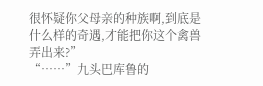很怀疑你父母亲的种族啊,到底是什么样的奇遇,才能把你这个禽兽弄出来?”
“……”九头巴库鲁的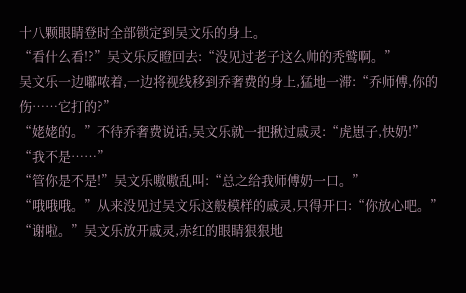十八颗眼睛登时全部锁定到吴文乐的身上。
“看什么看!?”吴文乐反瞪回去:“没见过老子这么帅的秃鹫啊。”
吴文乐一边嘟哝着,一边将视线移到乔奢费的身上,猛地一滞:“乔师傅,你的伤……它打的?”
“姥姥的。”不待乔奢费说话,吴文乐就一把揪过戚灵:“虎崽子,快奶!”
“我不是……”
“管你是不是!”吴文乐嗷嗷乱叫:“总之给我师傅奶一口。”
“哦哦哦。”从来没见过吴文乐这般模样的戚灵,只得开口:“你放心吧。”
“谢啦。”吴文乐放开戚灵,赤红的眼睛狠狠地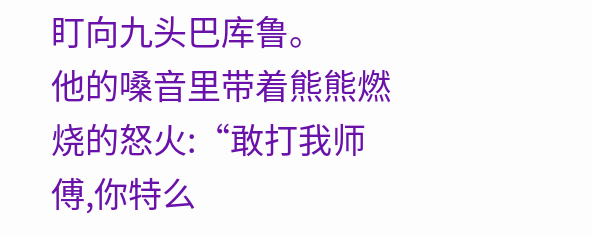盯向九头巴库鲁。
他的嗓音里带着熊熊燃烧的怒火:“敢打我师傅,你特么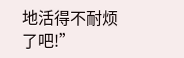地活得不耐烦了吧!”